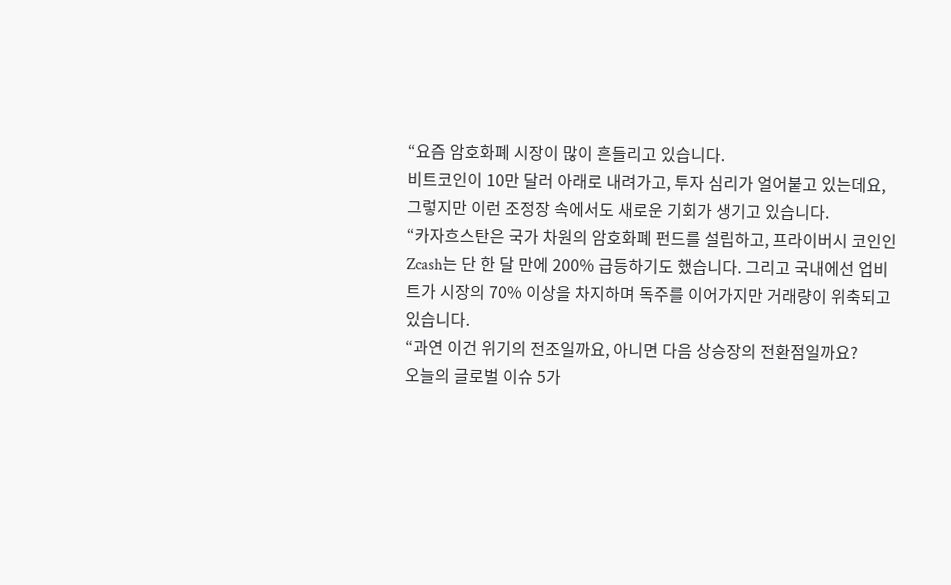“요즘 암호화폐 시장이 많이 흔들리고 있습니다.
비트코인이 10만 달러 아래로 내려가고, 투자 심리가 얼어붙고 있는데요, 그렇지만 이런 조정장 속에서도 새로운 기회가 생기고 있습니다.
“카자흐스탄은 국가 차원의 암호화폐 펀드를 설립하고, 프라이버시 코인인 Zcash는 단 한 달 만에 200% 급등하기도 했습니다. 그리고 국내에선 업비트가 시장의 70% 이상을 차지하며 독주를 이어가지만 거래량이 위축되고 있습니다.
“과연 이건 위기의 전조일까요, 아니면 다음 상승장의 전환점일까요?
오늘의 글로벌 이슈 5가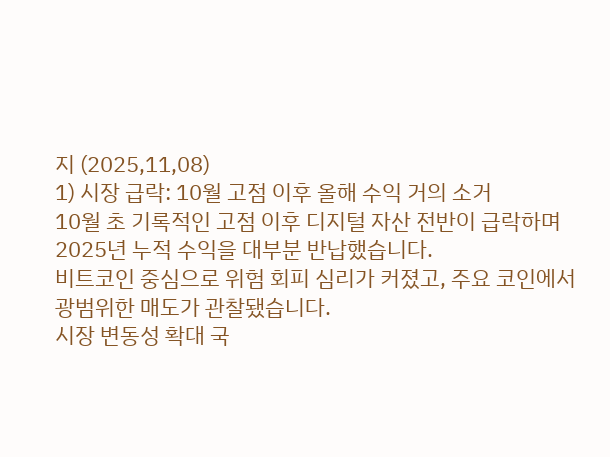지 (2025,11,08)
1) 시장 급락: 10월 고점 이후 올해 수익 거의 소거
10월 초 기록적인 고점 이후 디지털 자산 전반이 급락하며 2025년 누적 수익을 대부분 반납했습니다.
비트코인 중심으로 위험 회피 심리가 커졌고, 주요 코인에서 광범위한 매도가 관찰됐습니다.
시장 변동성 확대 국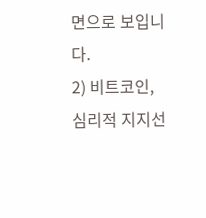면으로 보입니다.
2) 비트코인, 심리적 지지선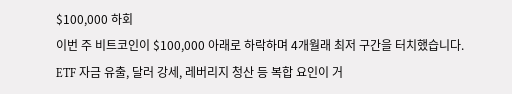$100,000 하회
이번 주 비트코인이 $100,000 아래로 하락하며 4개월래 최저 구간을 터치했습니다.
ETF 자금 유출, 달러 강세, 레버리지 청산 등 복합 요인이 거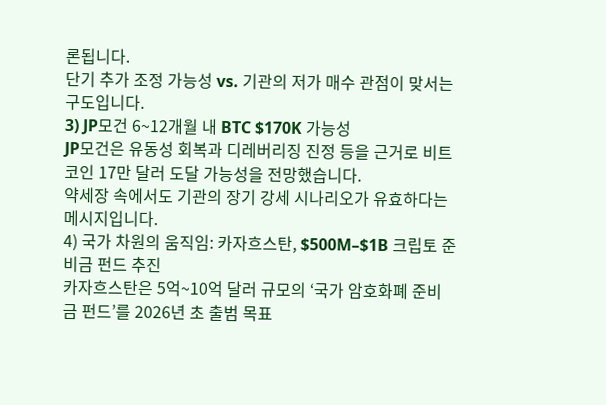론됩니다.
단기 추가 조정 가능성 vs. 기관의 저가 매수 관점이 맞서는 구도입니다.
3) JP모건 6~12개월 내 BTC $170K 가능성
JP모건은 유동성 회복과 디레버리징 진정 등을 근거로 비트코인 17만 달러 도달 가능성을 전망했습니다.
약세장 속에서도 기관의 장기 강세 시나리오가 유효하다는 메시지입니다.
4) 국가 차원의 움직임: 카자흐스탄, $500M–$1B 크립토 준비금 펀드 추진
카자흐스탄은 5억~10억 달러 규모의 ‘국가 암호화폐 준비금 펀드’를 2026년 초 출범 목표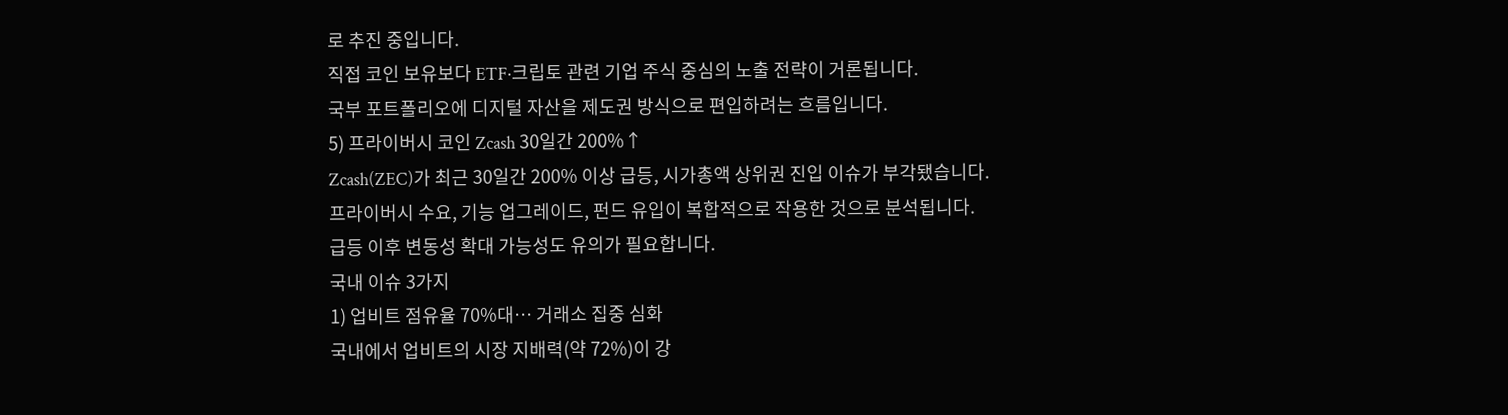로 추진 중입니다.
직접 코인 보유보다 ETF·크립토 관련 기업 주식 중심의 노출 전략이 거론됩니다.
국부 포트폴리오에 디지털 자산을 제도권 방식으로 편입하려는 흐름입니다.
5) 프라이버시 코인 Zcash 30일간 200%↑
Zcash(ZEC)가 최근 30일간 200% 이상 급등, 시가총액 상위권 진입 이슈가 부각됐습니다.
프라이버시 수요, 기능 업그레이드, 펀드 유입이 복합적으로 작용한 것으로 분석됩니다.
급등 이후 변동성 확대 가능성도 유의가 필요합니다.
국내 이슈 3가지
1) 업비트 점유율 70%대… 거래소 집중 심화
국내에서 업비트의 시장 지배력(약 72%)이 강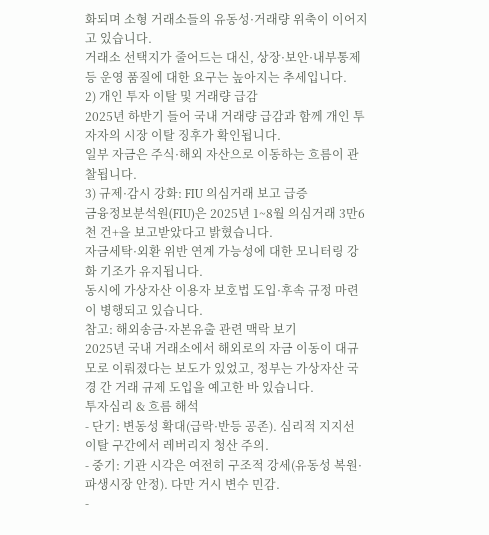화되며 소형 거래소들의 유동성·거래량 위축이 이어지고 있습니다.
거래소 선택지가 줄어드는 대신, 상장·보안·내부통제 등 운영 품질에 대한 요구는 높아지는 추세입니다.
2) 개인 투자 이탈 및 거래량 급감
2025년 하반기 들어 국내 거래량 급감과 함께 개인 투자자의 시장 이탈 징후가 확인됩니다.
일부 자금은 주식·해외 자산으로 이동하는 흐름이 관찰됩니다.
3) 규제·감시 강화: FIU 의심거래 보고 급증
금융정보분석원(FIU)은 2025년 1~8월 의심거래 3만6천 건+을 보고받았다고 밝혔습니다.
자금세탁·외환 위반 연계 가능성에 대한 모니터링 강화 기조가 유지됩니다.
동시에 가상자산 이용자 보호법 도입·후속 규정 마련이 병행되고 있습니다.
참고: 해외송금·자본유출 관련 맥락 보기
2025년 국내 거래소에서 해외로의 자금 이동이 대규모로 이뤄졌다는 보도가 있었고, 정부는 가상자산 국경 간 거래 규제 도입을 예고한 바 있습니다.
투자심리 & 흐름 해석
- 단기: 변동성 확대(급락·반등 공존). 심리적 지지선 이탈 구간에서 레버리지 청산 주의.
- 중기: 기관 시각은 여전히 구조적 강세(유동성 복원·파생시장 안정). 다만 거시 변수 민감.
-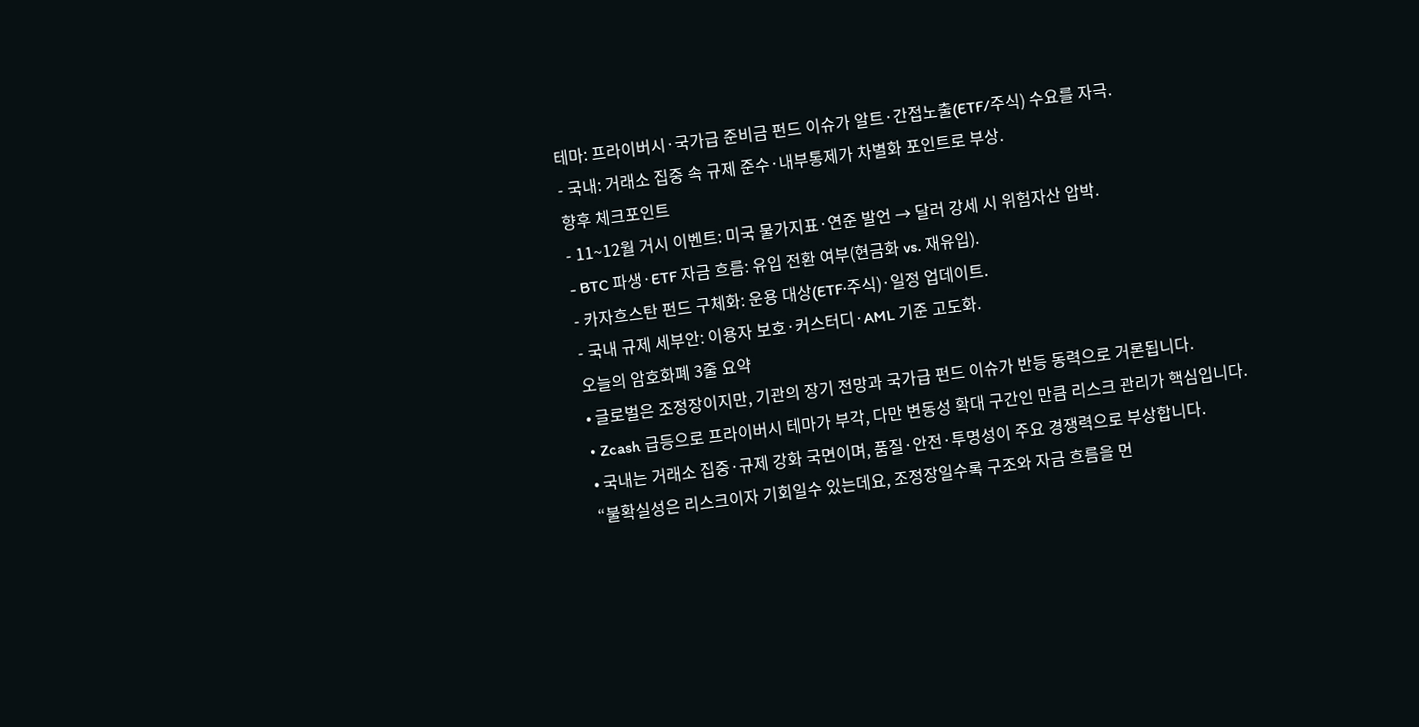테마: 프라이버시·국가급 준비금 펀드 이슈가 알트·간접노출(ETF/주식) 수요를 자극.
- 국내: 거래소 집중 속 규제 준수·내부통제가 차별화 포인트로 부상.
향후 체크포인트
- 11~12월 거시 이벤트: 미국 물가지표·연준 발언 → 달러 강세 시 위험자산 압박.
- BTC 파생·ETF 자금 흐름: 유입 전환 여부(현금화 vs. 재유입).
- 카자흐스탄 펀드 구체화: 운용 대상(ETF·주식)·일정 업데이트.
- 국내 규제 세부안: 이용자 보호·커스터디·AML 기준 고도화.
오늘의 암호화폐 3줄 요약
• 글로벌은 조정장이지만, 기관의 장기 전망과 국가급 펀드 이슈가 반등 동력으로 거론됩니다.
• Zcash 급등으로 프라이버시 테마가 부각, 다만 변동성 확대 구간인 만큼 리스크 관리가 핵심입니다.
• 국내는 거래소 집중·규제 강화 국면이며, 품질·안전·투명성이 주요 경쟁력으로 부상합니다.
“불확실성은 리스크이자 기회일수 있는데요, 조정장일수록 구조와 자금 흐름을 먼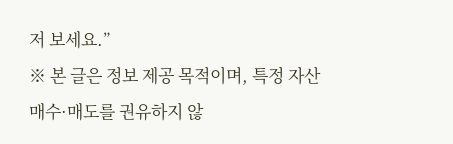저 보세요.”
※ 본 글은 정보 제공 목적이며, 특정 자산 매수·매도를 권유하지 않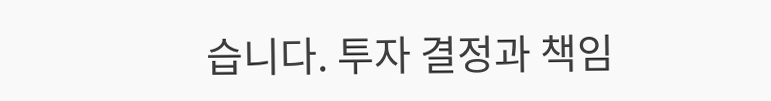습니다. 투자 결정과 책임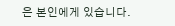은 본인에게 있습니다.